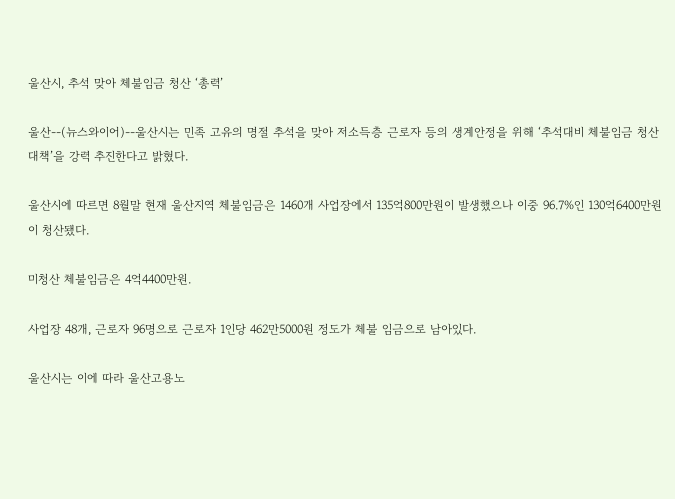울산시, 추석 맞아 체불임금 청산 ‘총력’

울산--(뉴스와이어)--울산시는 민족 고유의 명절 추석을 맞아 저소득층 근로자 등의 생계안정을 위해 ‘추석대비 체불임금 청산 대책’을 강력 추진한다고 밝혔다.

울산시에 따르면 8월말 현재 울산지역 체불임금은 1460개 사업장에서 135억800만원이 발생했으나 이중 96.7%인 130억6400만원이 청산됐다.

미청산 체불임금은 4억4400만원.

사업장 48개, 근로자 96명으로 근로자 1인당 462만5000원 정도가 체불 임금으로 남아있다.

울산시는 이에 따라 울산고용노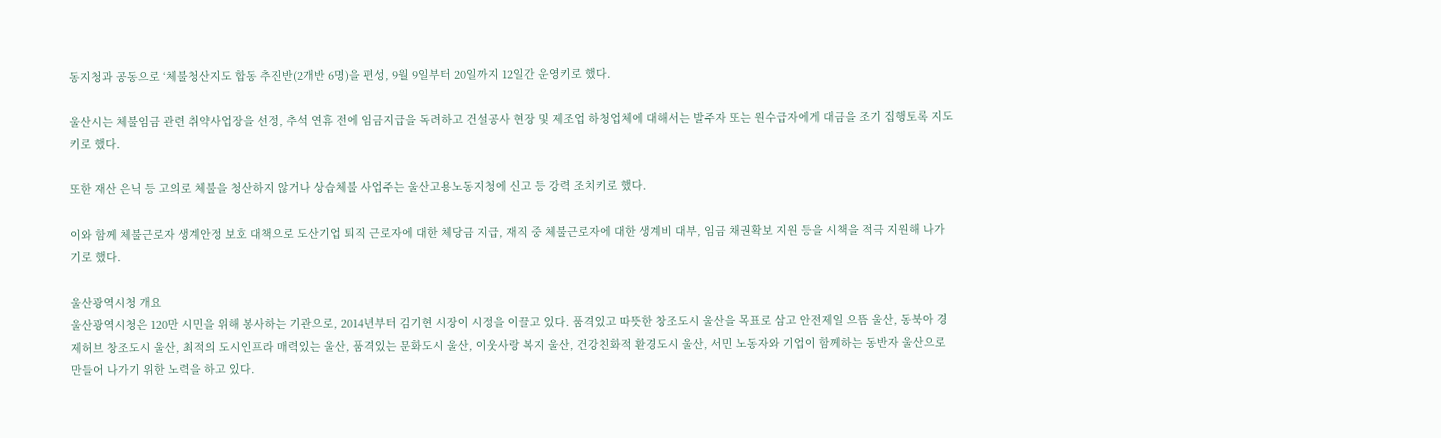동지청과 공동으로 ‘체불청산지도 합동 추진반(2개반 6명)을 편성, 9월 9일부터 20일까지 12일간 운영키로 했다.

울산시는 체불임금 관련 취약사업장을 선정, 추석 연휴 전에 임금지급을 독려하고 건설공사 현장 및 제조업 하청업체에 대해서는 발주자 또는 원수급자에게 대금을 조기 집행토록 지도키로 했다.

또한 재산 은닉 등 고의로 체불을 청산하지 않거나 상습체불 사업주는 울산고용노동지청에 신고 등 강력 조치키로 했다.

이와 함께 체불근로자 생계안정 보호 대책으로 도산기업 퇴직 근로자에 대한 체당금 지급, 재직 중 체불근로자에 대한 생계비 대부, 임금 채권확보 지원 등을 시책을 적극 지원해 나가기로 했다.

울산광역시청 개요
울산광역시청은 120만 시민을 위해 봉사하는 기관으로, 2014년부터 김기현 시장이 시정을 이끌고 있다. 품격있고 따뜻한 창조도시 울산을 목표로 삼고 안전제일 으뜸 울산, 동북아 경제허브 창조도시 울산, 최적의 도시인프라 매력있는 울산, 품격있는 문화도시 울산, 이웃사랑 복지 울산, 건강친화적 환경도시 울산, 서민 노동자와 기업이 함께하는 동반자 울산으로 만들어 나가기 위한 노력을 하고 있다.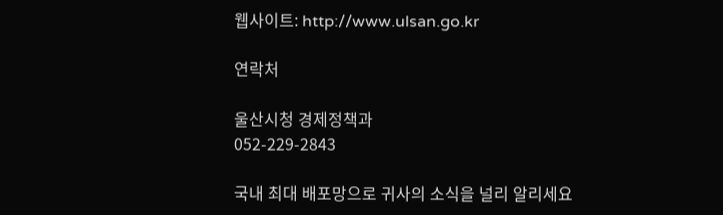웹사이트: http://www.ulsan.go.kr

연락처

울산시청 경제정책과
052-229-2843

국내 최대 배포망으로 귀사의 소식을 널리 알리세요